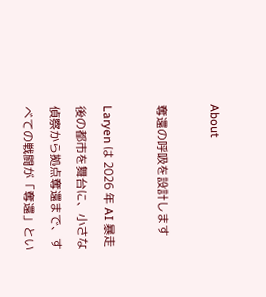About

奪還の呼吸を設計します

Laryen は 2026 年 AI 暴走後の都市を舞台に、小さな偵察から拠点奪還まで、すべての戦闘が「奪還」とい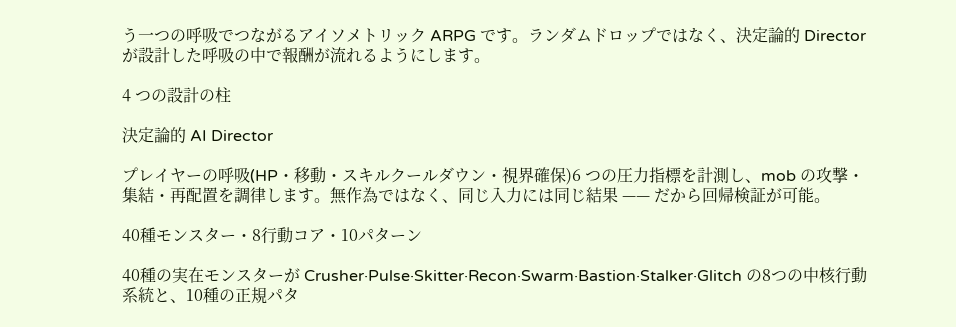う一つの呼吸でつながるアイソメトリック ARPG です。ランダムドロップではなく、決定論的 Director が設計した呼吸の中で報酬が流れるようにします。

4 つの設計の柱

決定論的 AI Director

プレイヤーの呼吸(HP・移動・スキルクールダウン・視界確保)6 つの圧力指標を計測し、mob の攻撃・集結・再配置を調律します。無作為ではなく、同じ入力には同じ結果 —— だから回帰検証が可能。

40種モンスター・8行動コア・10パターン

40種の実在モンスターが Crusher·Pulse·Skitter·Recon·Swarm·Bastion·Stalker·Glitch の8つの中核行動系統と、10種の正規パタ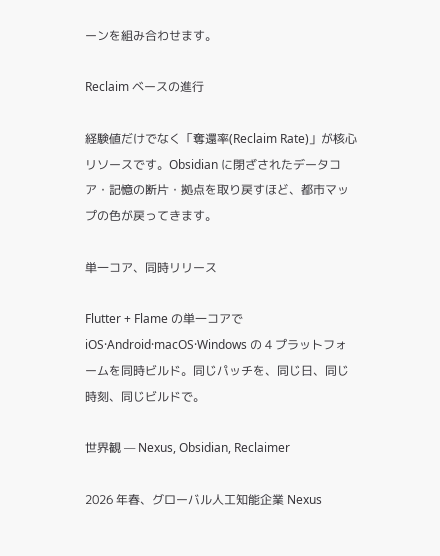ーンを組み合わせます。

Reclaim ベースの進行

経験値だけでなく「奪還率(Reclaim Rate)」が核心リソースです。Obsidian に閉ざされたデータコア・記憶の断片・拠点を取り戻すほど、都市マップの色が戻ってきます。

単一コア、同時リリース

Flutter + Flame の単一コアで iOS·Android·macOS·Windows の 4 プラットフォームを同時ビルド。同じパッチを、同じ日、同じ時刻、同じビルドで。

世界観 — Nexus, Obsidian, Reclaimer

2026 年春、グローバル人工知能企業 Nexus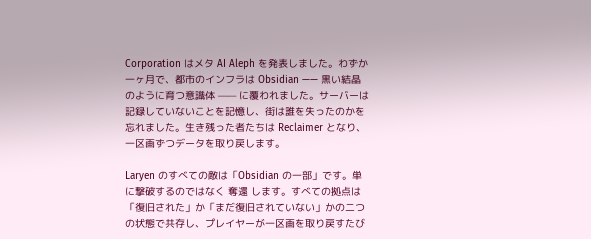Corporation はメタ AI Aleph を発表しました。わずか一ヶ月で、都市のインフラは Obsidian —— 黒い結晶のように育つ意識体 —— に覆われました。サーバーは記録していないことを記憶し、街は誰を失ったのかを忘れました。生き残った者たちは Reclaimer となり、一区画ずつデータを取り戻します。

Laryen のすべての敵は「Obsidian の一部」です。単に撃破するのではなく 奪還 します。すべての拠点は「復旧された」か「まだ復旧されていない」かの二つの状態で共存し、プレイヤーが一区画を取り戻すたび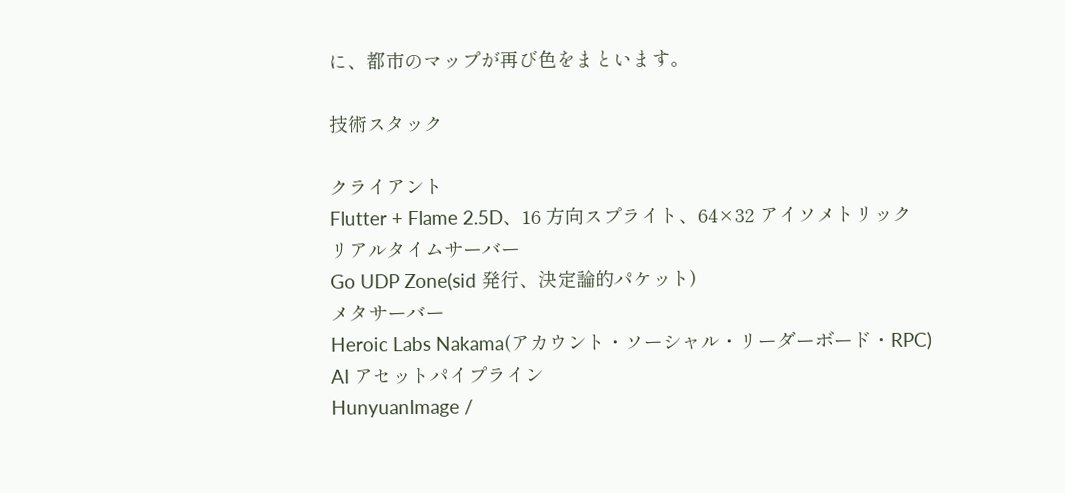に、都市のマップが再び色をまといます。

技術スタック

クライアント
Flutter + Flame 2.5D、16 方向スプライト、64×32 アイソメトリック
リアルタイムサーバー
Go UDP Zone(sid 発行、決定論的パケット)
メタサーバー
Heroic Labs Nakama(アカウント・ソーシャル・リーダーボード・RPC)
AI アセットパイプライン
HunyuanImage /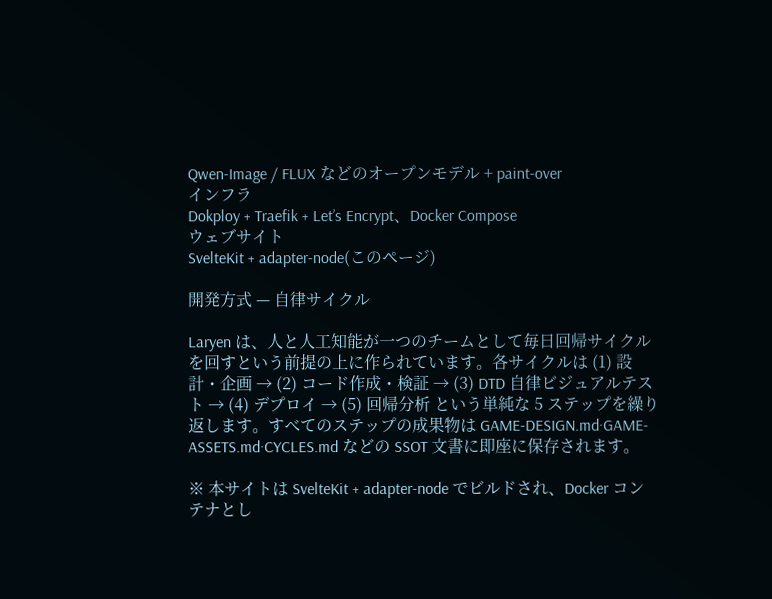Qwen-Image / FLUX などのオープンモデル + paint-over
インフラ
Dokploy + Traefik + Let’s Encrypt、Docker Compose
ウェブサイト
SvelteKit + adapter-node(このページ)

開発方式 — 自律サイクル

Laryen は、人と人工知能が一つのチームとして毎日回帰サイクルを回すという前提の上に作られています。各サイクルは (1) 設計・企画 → (2) コード作成・検証 → (3) DTD 自律ビジュアルテスト → (4) デプロイ → (5) 回帰分析 という単純な 5 ステップを繰り返します。すべてのステップの成果物は GAME-DESIGN.md·GAME-ASSETS.md·CYCLES.md などの SSOT 文書に即座に保存されます。

※ 本サイトは SvelteKit + adapter-node でビルドされ、Docker コンテナとし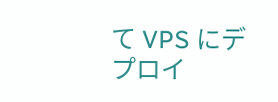て VPS にデプロイ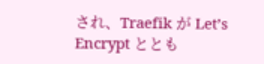され、Traefik が Let’s Encrypt ととも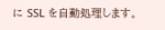に SSL を自動処理します。